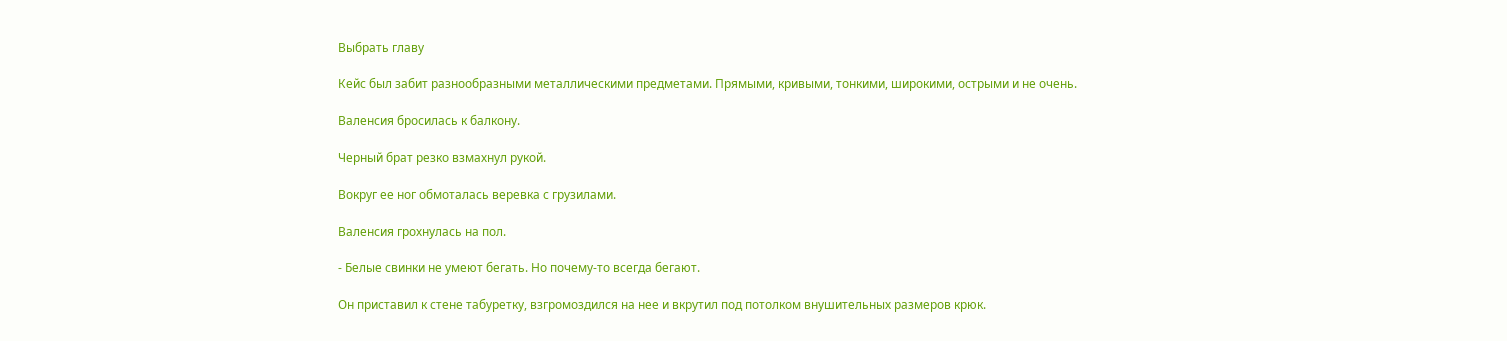Выбрать главу

Кейс был забит разнообразными металлическими предметами. Прямыми, кривыми, тонкими, широкими, острыми и не очень.

Валенсия бросилась к балкону.

Черный брат резко взмахнул рукой.

Вокруг ее ног обмоталась веревка с грузилами.

Валенсия грохнулась на пол.

- Белые свинки не умеют бегать. Но почему-то всегда бегают.

Он приставил к стене табуретку, взгромоздился на нее и вкрутил под потолком внушительных размеров крюк.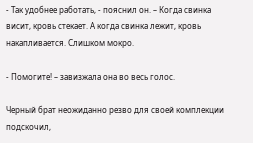- Так удобнее работать, - пояснил он. – Когда свинка висит, кровь стекает. А когда свинка лежит, кровь накапливается. Слишком мокро.

- Помогите! – завизжала она во весь голос.

Черный брат неожиданно резво для своей комплекции подскочил,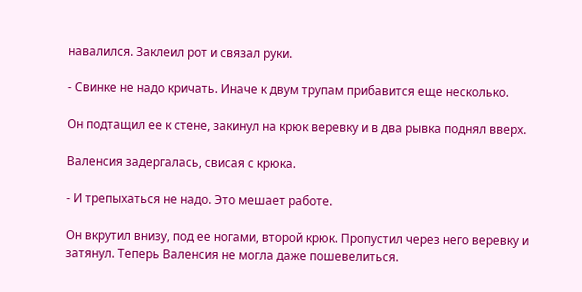навалился. Заклеил рот и связал руки.

- Свинке не надо кричать. Иначе к двум трупам прибавится еще несколько.

Он подтащил ее к стене, закинул на крюк веревку и в два рывка поднял вверх.

Валенсия задергалась, свисая с крюка.

- И трепыхаться не надо. Это мешает работе.

Он вкрутил внизу, под ее ногами, второй крюк. Пропустил через него веревку и затянул. Теперь Валенсия не могла даже пошевелиться.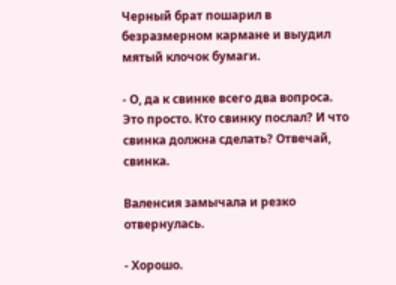Черный брат пошарил в безразмерном кармане и выудил мятый клочок бумаги.

- О, да к свинке всего два вопроса. Это просто. Кто свинку послал? И что свинка должна сделать? Отвечай, свинка.

Валенсия замычала и резко отвернулась.

- Хорошо.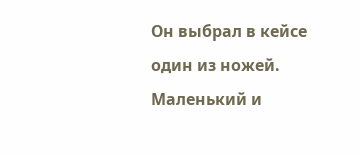Он выбрал в кейсе один из ножей. Маленький и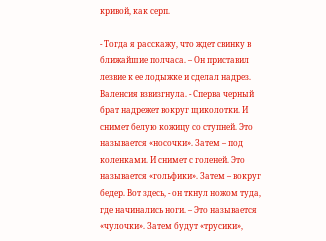кривой, как серп.

- Тогда я расскажу, что ждет свинку в ближайшие полчаса. – Он приставил лезвие к ее лодыжке и сделал надрез. Валенсия взвизгнула. - Сперва черный брат надрежет вокруг щиколотки. И снимет белую кожицу со ступней. Это называется «носочки». Затем – под коленками. И снимет с голеней. Это называется «гольфики». Затем – вокруг бедер. Вот здесь, - он ткнул ножом туда, где начинались ноги. – Это называется «чулочки». Затем будут «трусики»,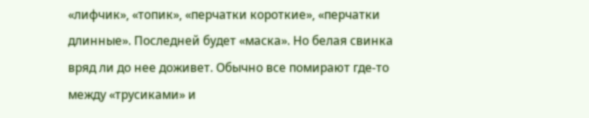«лифчик», «топик», «перчатки короткие», «перчатки длинные». Последней будет «маска». Но белая свинка вряд ли до нее доживет. Обычно все помирают где-то между «трусиками» и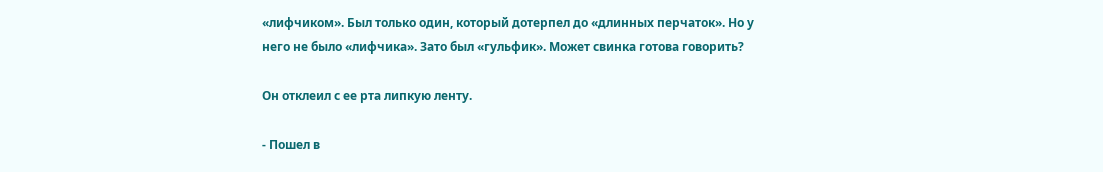«лифчиком». Был только один, который дотерпел до «длинных перчаток». Но у него не было «лифчика». Зато был «гульфик». Может свинка готова говорить?

Он отклеил с ее рта липкую ленту.

- Пошел в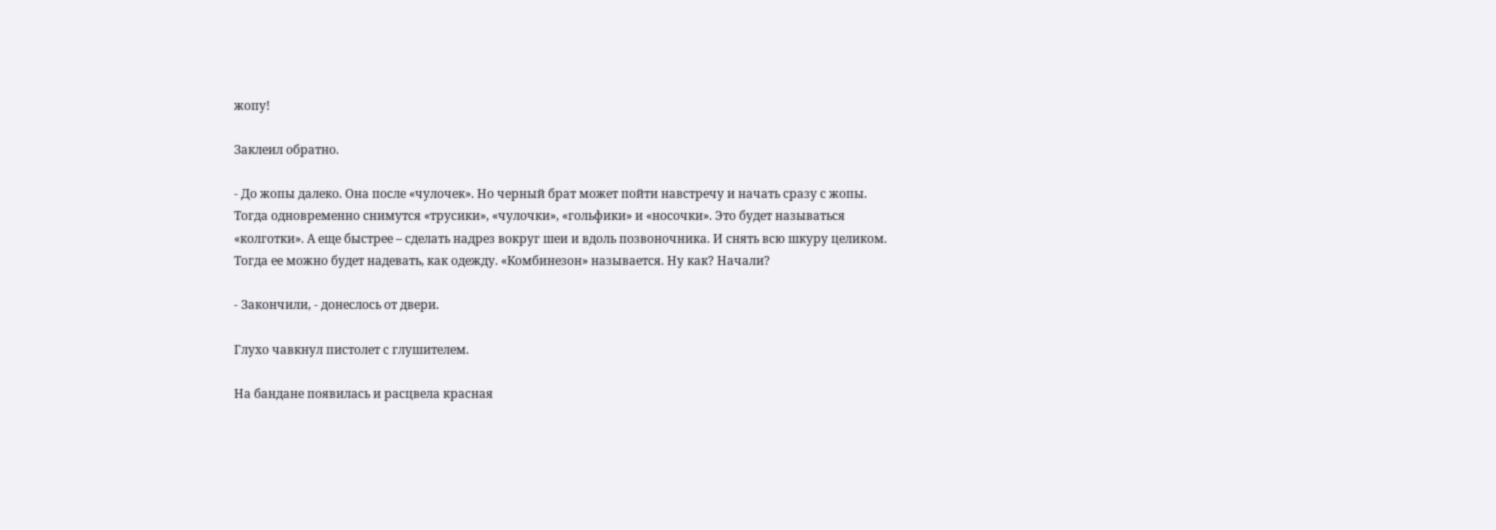жопу!

Заклеил обратно.

- До жопы далеко. Она после «чулочек». Но черный брат может пойти навстречу и начать сразу с жопы. Тогда одновременно снимутся «трусики», «чулочки», «гольфики» и «носочки». Это будет называться «колготки». А еще быстрее – сделать надрез вокруг шеи и вдоль позвоночника. И снять всю шкуру целиком. Тогда ее можно будет надевать, как одежду. «Комбинезон» называется. Ну как? Начали?

- Закончили, - донеслось от двери.

Глухо чавкнул пистолет с глушителем.

На бандане появилась и расцвела красная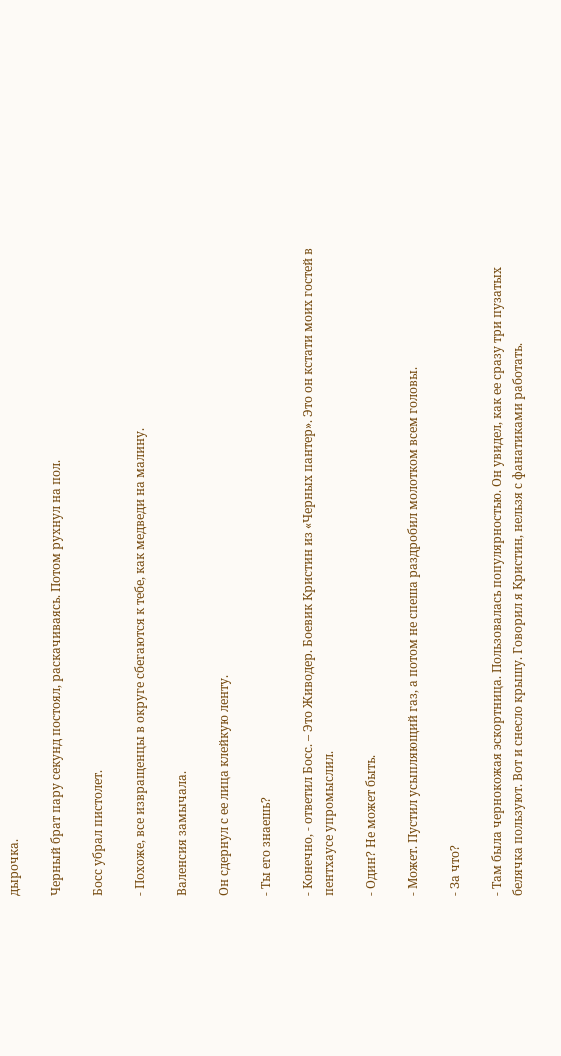дырочка.

Черный брат пару секунд постоял, раскачиваясь. Потом рухнул на пол.

Босс убрал пистолет.

- Похоже, все извращенцы в округе сбегаются к тебе, как медведи на малину.

Валенсия замычала.

Он сдернул с ее лица клейкую ленту.

- Ты его знаешь?

- Конечно, - ответил Босс. – Это Живодер. Боевик Кристин из «Черных пантер». Это он кстати моих гостей в пентхаусе упромыслил.

- Один? Не может быть.

- Может. Пустил усыпляющий газ, а потом не спеша раздробил молотком всем головы.

- За что?

- Там была чернокожая эскортница. Пользовалась популярностью. Он увидел, как ее сразу три пузатых белячка пользуют. Вот и снесло крышу. Говорил я Кристин, нельзя с фанатиками работать.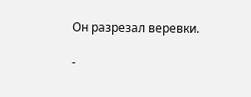Он разрезал веревки.

-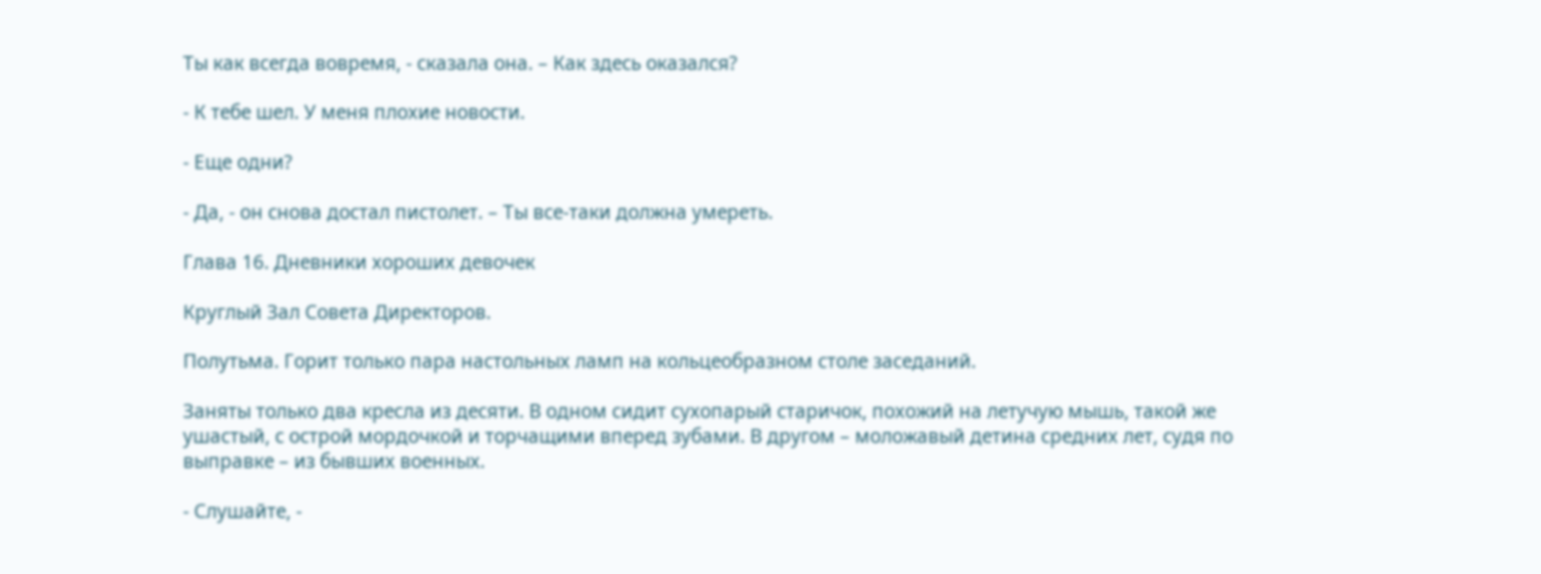Ты как всегда вовремя, - сказала она. – Как здесь оказался?

- К тебе шел. У меня плохие новости.

- Еще одни?

- Да, - он снова достал пистолет. – Ты все-таки должна умереть.

Глава 16. Дневники хороших девочек

Круглый Зал Совета Директоров.

Полутьма. Горит только пара настольных ламп на кольцеобразном столе заседаний.

Заняты только два кресла из десяти. В одном сидит сухопарый старичок, похожий на летучую мышь, такой же ушастый, с острой мордочкой и торчащими вперед зубами. В другом – моложавый детина средних лет, судя по выправке – из бывших военных.

- Слушайте, -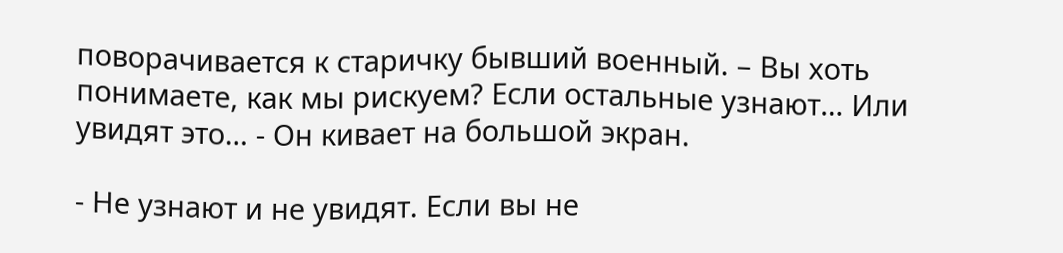поворачивается к старичку бывший военный. – Вы хоть понимаете, как мы рискуем? Если остальные узнают… Или увидят это… - Он кивает на большой экран.

- Не узнают и не увидят. Если вы не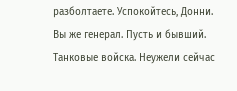разболтаете. Успокойтесь, Донни. Вы же генерал. Пусть и бывший. Танковые войска. Неужели сейчас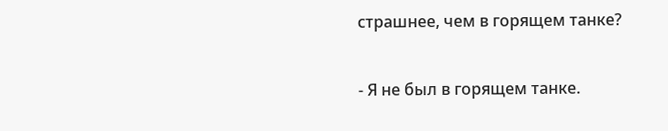страшнее, чем в горящем танке?

- Я не был в горящем танке.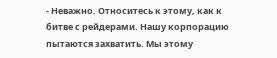- Неважно. Относитесь к этому, как к битве с рейдерами. Нашу корпорацию пытаются захватить. Мы этому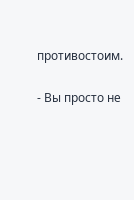противостоим.

- Вы просто не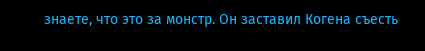знаете, что это за монстр. Он заставил Когена съесть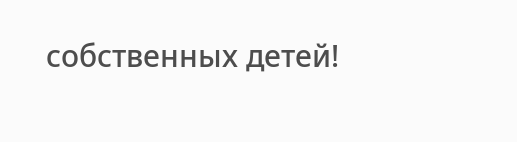собственных детей!